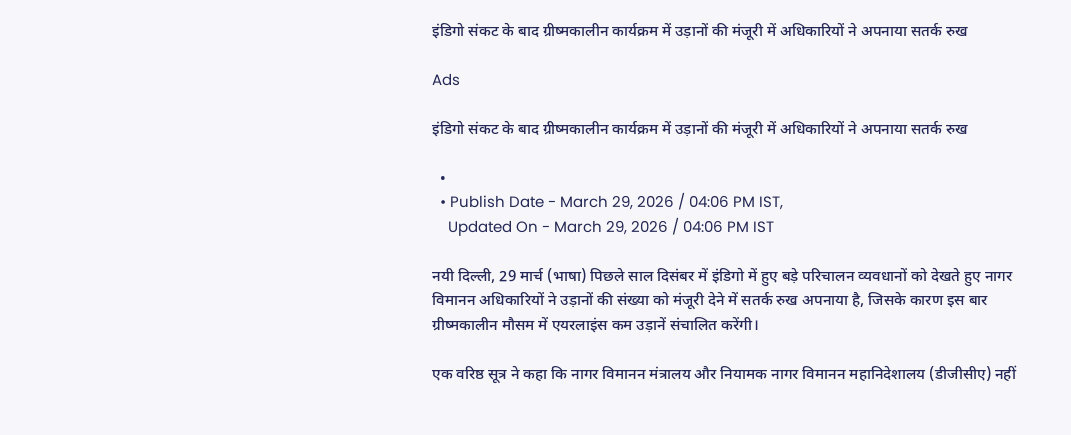इंडिगो संकट के बाद ग्रीष्मकालीन कार्यक्रम में उड़ानों की मंजूरी में अधिकारियों ने अपनाया सतर्क रुख

Ads

इंडिगो संकट के बाद ग्रीष्मकालीन कार्यक्रम में उड़ानों की मंजूरी में अधिकारियों ने अपनाया सतर्क रुख

  •
  • Publish Date - March 29, 2026 / 04:06 PM IST,
    Updated On - March 29, 2026 / 04:06 PM IST

नयी दिल्ली, 29 मार्च (भाषा) पिछले साल दिसंबर में इंडिगो में हुए बड़े परिचालन व्यवधानों को देखते हुए नागर विमानन अधिकारियों ने उड़ानों की संख्या को मंजूरी देने में सतर्क रुख अपनाया है, जिसके कारण इस बार ग्रीष्मकालीन मौसम में एयरलाइंस कम उड़ानें संचालित करेंगी।

एक वरिष्ठ सूत्र ने कहा कि नागर विमानन मंत्रालय और नियामक नागर विमानन महानिदेशालय (डीजीसीए) नहीं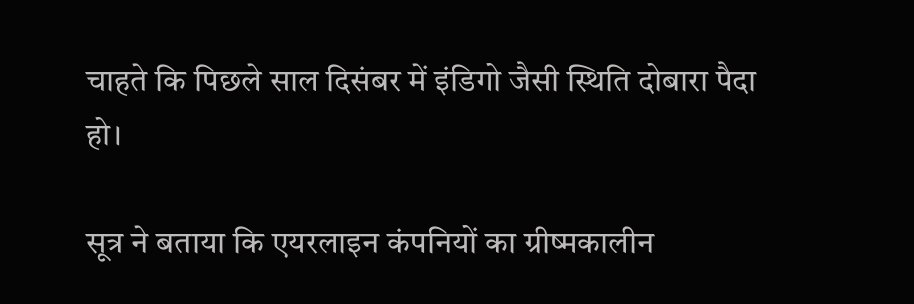चाहते कि पिछले साल दिसंबर में इंडिगो जैसी स्थिति दोबारा पैदा हो।

सूत्र ने बताया कि एयरलाइन कंपनियों का ग्रीष्मकालीन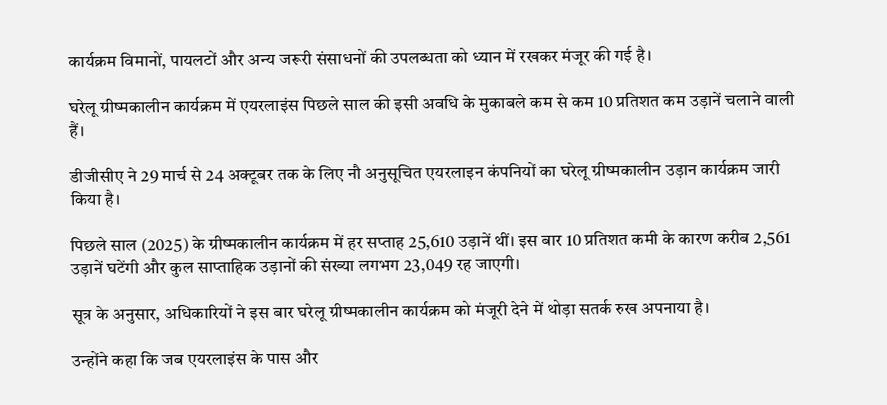कार्यक्रम विमानों, पायलटों और अन्य जरूरी संसाधनों की उपलब्धता को ध्यान में रखकर मंजूर की गई है।

घरेलू ग्रीष्मकालीन कार्यक्रम में एयरलाइंस पिछले साल की इसी अवधि के मुकाबले कम से कम 10 प्रतिशत कम उड़ानें चलाने वाली हैं।

डीजीसीए ने 29 मार्च से 24 अक्टूबर तक के लिए नौ अनुसूचित एयरलाइन कंपनियों का घरेलू ग्रीष्मकालीन उड़ान कार्यक्रम जारी किया है।

पिछले साल (2025) के ग्रीष्मकालीन कार्यक्रम में हर सप्ताह 25,610 उड़ानें थीं। इस बार 10 प्रतिशत कमी के कारण करीब 2,561 उड़ानें घटेंगी और कुल साप्ताहिक उड़ानों की संख्या लगभग 23,049 रह जाएगी।

सूत्र के अनुसार, अधिकारियों ने इस बार घरेलू ग्रीष्मकालीन कार्यक्रम को मंजूरी देने में थोड़ा सतर्क रुख अपनाया है।

उन्होंने कहा कि जब एयरलाइंस के पास और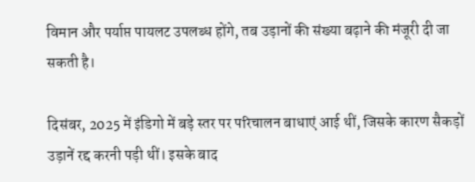विमान और पर्याप्त पायलट उपलब्ध होंगे, तब उड़ानों की संख्या बढ़ाने की मंजूरी दी जा सकती है।

दिसंबर, 2025 में इंडिगो में बड़े स्तर पर परिचालन बाधाएं आई थीं, जिसके कारण सैकड़ों उड़ानें रद्द करनी पड़ी थीं। इसके बाद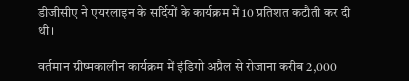डीजीसीए ने एयरलाइन के सर्दियों के कार्यक्रम में 10 प्रतिशत कटौती कर दी थी।

वर्तमान ग्रीष्मकालीन कार्यक्रम में इंडिगो अप्रैल से रोजाना करीब 2,000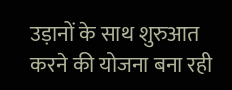उड़ानों के साथ शुरुआत करने की योजना बना रही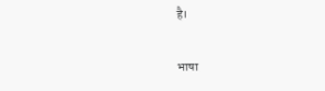है।

भाषा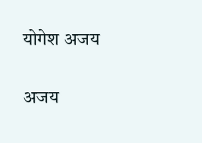योगेश अजय

अजय